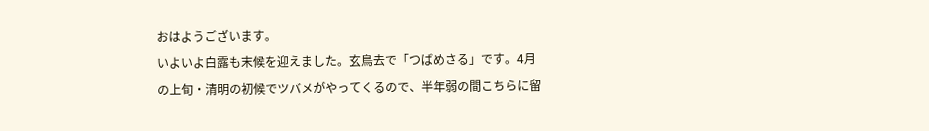おはようございます。
いよいよ白露も末候を迎えました。玄鳥去で「つばめさる」です。4月の上旬・清明の初候でツバメがやってくるので、半年弱の間こちらに留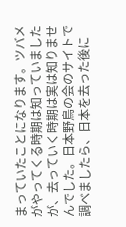まっていたことになります。ツバメがやってくる時期は知っていましたが、去っていく時期は実は知りませんでした。日本野鳥の会のサイトで調べましたら、日本を去った後に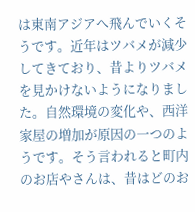は東南アジアへ飛んでいくそうです。近年はツバメが減少してきており、昔よりツバメを見かけないようになりました。自然環境の変化や、西洋家屋の増加が原因の一つのようです。そう言われると町内のお店やさんは、昔はどのお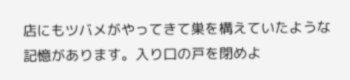店にもツバメがやってきて巣を構えていたような記憶があります。入り口の戸を閉めよ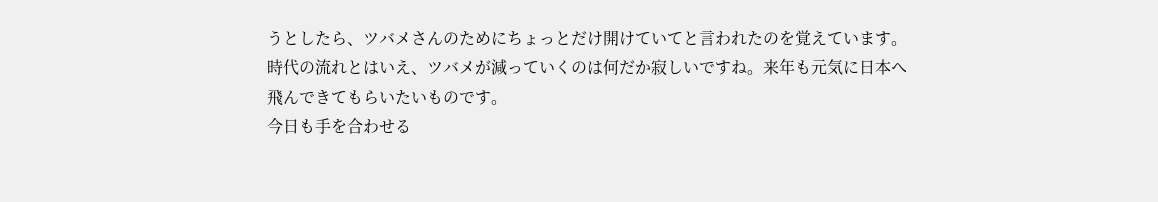うとしたら、ツバメさんのためにちょっとだけ開けていてと言われたのを覚えています。時代の流れとはいえ、ツバメが減っていくのは何だか寂しいですね。来年も元気に日本へ飛んできてもらいたいものです。
今日も手を合わせる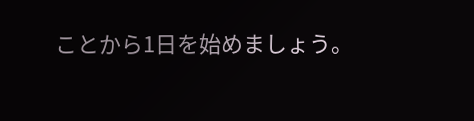ことから1日を始めましょう。